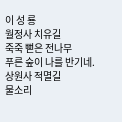이 성 룡
월정사 치유길
죽죽 뻗은 전나무
푸른 숲이 나를 반기네.
상원사 적멸길
물소리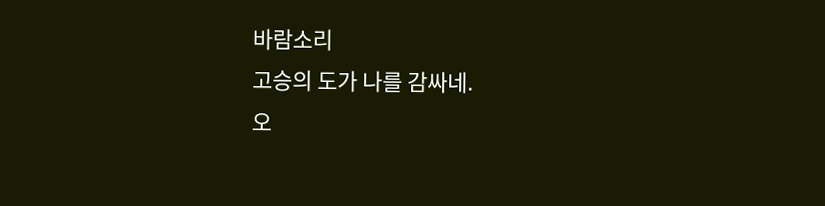바람소리
고승의 도가 나를 감싸네.
오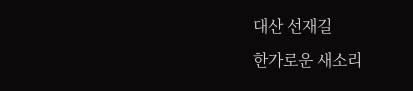대산 선재길
한가로운 새소리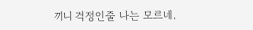끼니 걱정인줄 나는 모르네.